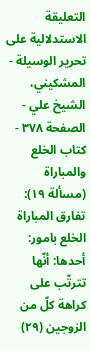التعليقة الاستدلالية على تحرير الوسيلة - المشكيني، الشيخ علي - الصفحة ٣٧٨ - كتاب الخلع والمباراة
(مسألة ١٩): تفارق المباراة الخلع بامور: أحدها: أنّها تترتّب على كراهة كلّ من الزوجين (٢٩)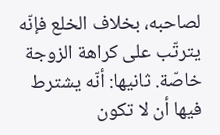لصاحبه، بخلاف الخلع فإنّه يترتّب على كراهة الزوجة خاصّة. ثانيها: أنّه يشترط فيها أن لا تكون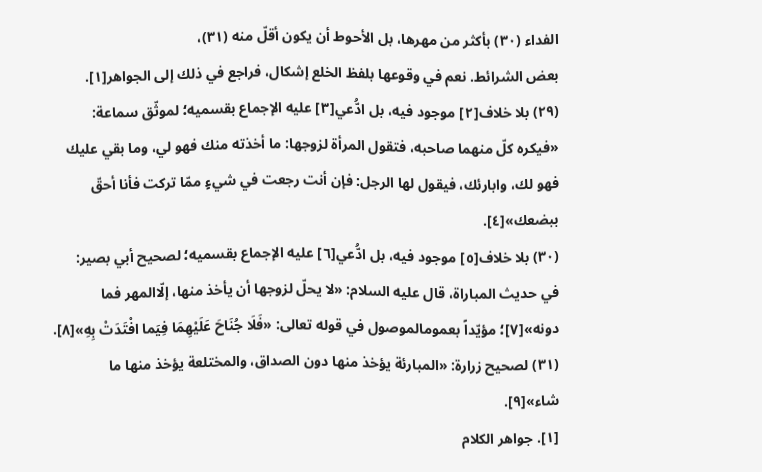الفداء (٣٠) بأكثر من مهرها، بل الأحوط أن يكون أقلّ منه (٣١)،
بعض الشرائط. نعم في وقوعها بلفظ الخلع إشكال، فراجع في ذلك إلى الجواهر[١].
(٢٩) بلا خلاف[٢] موجود فيه، بل ادُّعي[٣] عليه الإجماع بقسميه؛ لموثّق سماعة:
«فيكره كلّ منهما صاحبه، فتقول المرأة لزوجها: ما أخذته منك فهو لي، وما بقي عليك فهو لك، وابارئك، فيقول لها الرجل: فإن أنت رجعت في شيءٍ ممّا تركت فأنا أحقّ ببضعك»[٤].
(٣٠) بلا خلاف[٥] موجود فيه، بل ادُّعي[٦] عليه الإجماع بقسميه؛ لصحيح أبي بصير:
في حديث المباراة، قال عليه السلام: «لا يحلّ لزوجها أن يأخذ منها، إلّاالمهر فما دونه»[٧]؛ مؤيّداً بعمومالموصول في قوله تعالى: «فَلَا جُنَاحَ عَلَيْهِمَا فِيَما افْتَدَتْ بِهِ»[٨].
(٣١) لصحيح زرارة: «المبارئة يؤخذ منها دون الصداق، والمختلعة يؤخذ منها ما شاء»[٩].
[١]. جواهر الكلام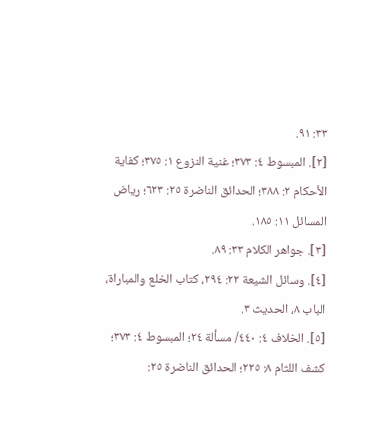٣٣: ٩١.
[٢]. المبسوط ٤: ٣٧٣؛ غنية النزوع ١: ٣٧٥؛ كفاية الأحكام ٢: ٣٨٨؛ الحدائق الناضرة ٢٥: ٦٢٣؛ رياض المسائل ١١: ١٨٥.
[٣]. جواهر الكلام ٣٣: ٨٩.
[٤]. وسائل الشيعة ٢٢: ٢٩٤، كتاب الخلع والمباراة، الباب ٨، الحديث ٣.
[٥]. الخلاف ٤: ٤٤٠/ مسألة ٢٤؛ المبسوط ٤: ٣٧٣؛ كشف اللثام ٨: ٢٢٥؛ الحدائق الناضرة ٢٥: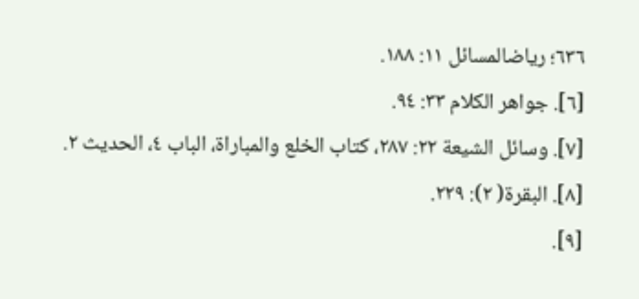٦٣٦؛ رياضالمسائل ١١: ١٨٨.
[٦]. جواهر الكلام ٣٣: ٩٤.
[٧]. وسائل الشيعة ٢٢: ٢٨٧، كتاب الخلع والمباراة، الباب ٤، الحديث ٢.
[٨]. البقرة( ٢): ٢٢٩.
[٩].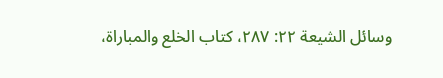وسائل الشيعة ٢٢: ٢٨٧، كتاب الخلع والمباراة،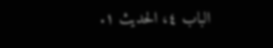الباب ٤، الحديث ١.